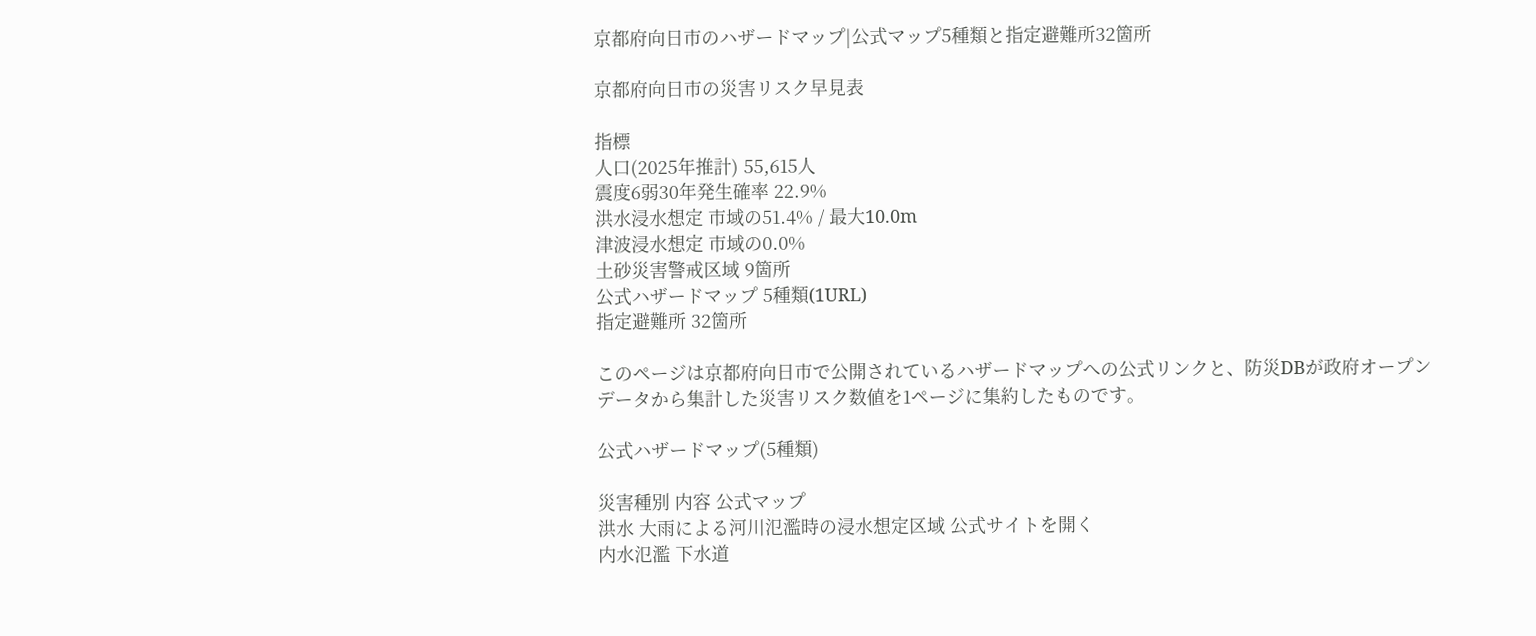京都府向日市のハザードマップ|公式マップ5種類と指定避難所32箇所

京都府向日市の災害リスク早見表

指標
人口(2025年推計) 55,615人
震度6弱30年発生確率 22.9%
洪水浸水想定 市域の51.4% / 最大10.0m
津波浸水想定 市域の0.0%
土砂災害警戒区域 9箇所
公式ハザードマップ 5種類(1URL)
指定避難所 32箇所

このページは京都府向日市で公開されているハザードマップへの公式リンクと、防災DBが政府オープンデータから集計した災害リスク数値を1ページに集約したものです。

公式ハザードマップ(5種類)

災害種別 内容 公式マップ
洪水 大雨による河川氾濫時の浸水想定区域 公式サイトを開く
内水氾濫 下水道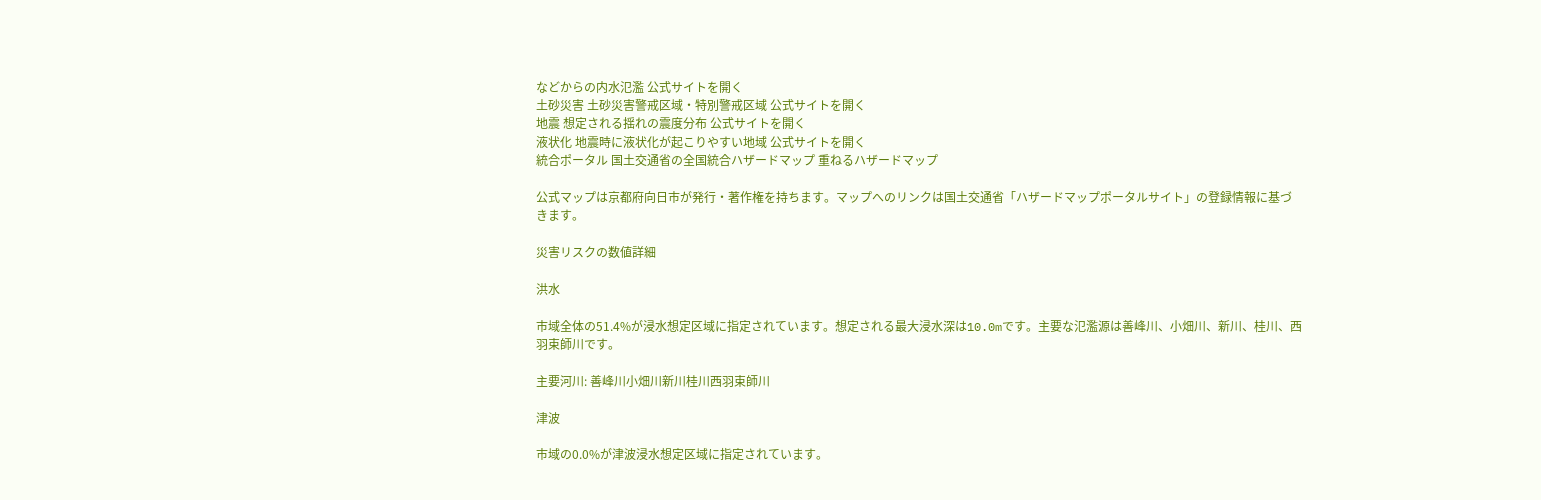などからの内水氾濫 公式サイトを開く
土砂災害 土砂災害警戒区域・特別警戒区域 公式サイトを開く
地震 想定される揺れの震度分布 公式サイトを開く
液状化 地震時に液状化が起こりやすい地域 公式サイトを開く
統合ポータル 国土交通省の全国統合ハザードマップ 重ねるハザードマップ

公式マップは京都府向日市が発行・著作権を持ちます。マップへのリンクは国土交通省「ハザードマップポータルサイト」の登録情報に基づきます。

災害リスクの数値詳細

洪水

市域全体の51.4%が浸水想定区域に指定されています。想定される最大浸水深は10.0mです。主要な氾濫源は善峰川、小畑川、新川、桂川、西羽束師川です。

主要河川: 善峰川小畑川新川桂川西羽束師川

津波

市域の0.0%が津波浸水想定区域に指定されています。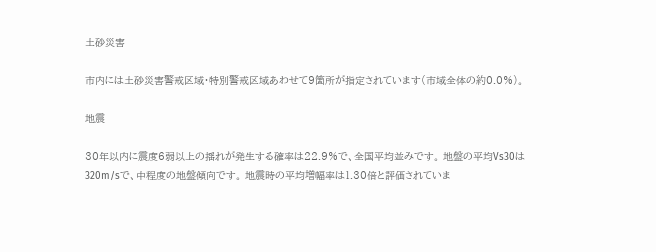土砂災害

市内には土砂災害警戒区域・特別警戒区域あわせて9箇所が指定されています(市域全体の約0.0%)。

地震

30年以内に震度6弱以上の揺れが発生する確率は22.9%で、全国平均並みです。 地盤の平均Vs30は320m/sで、中程度の地盤傾向です。 地震時の平均増幅率は1.30倍と評価されていま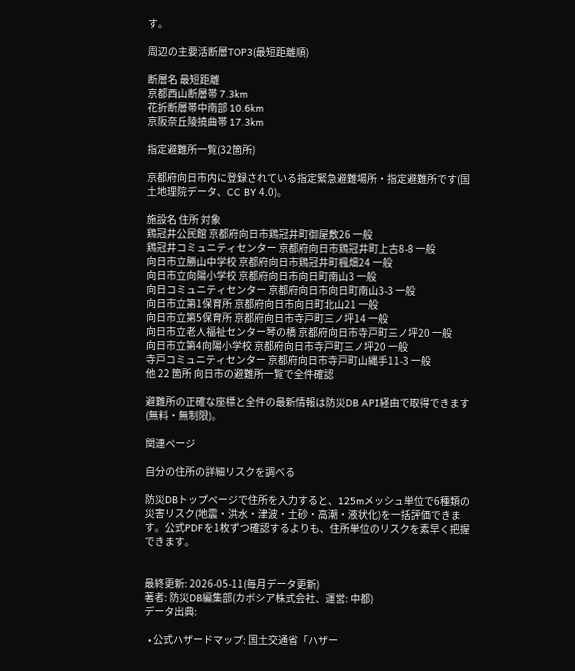す。

周辺の主要活断層TOP3(最短距離順)

断層名 最短距離
京都西山断層帯 7.3km
花折断層帯中南部 10.6km
京阪奈丘陵撓曲帯 17.3km

指定避難所一覧(32箇所)

京都府向日市内に登録されている指定緊急避難場所・指定避難所です(国土地理院データ、CC BY 4.0)。

施設名 住所 対象
鶏冠井公民館 京都府向日市鶏冠井町御屋敷26 一般
鶏冠井コミュニティセンター 京都府向日市鶏冠井町上古8-8 一般
向日市立勝山中学校 京都府向日市鶏冠井町楓畑24 一般
向日市立向陽小学校 京都府向日市向日町南山3 一般
向日コミュニティセンター 京都府向日市向日町南山3-3 一般
向日市立第1保育所 京都府向日市向日町北山21 一般
向日市立第5保育所 京都府向日市寺戸町三ノ坪14 一般
向日市立老人福祉センター琴の橋 京都府向日市寺戸町三ノ坪20 一般
向日市立第4向陽小学校 京都府向日市寺戸町三ノ坪20 一般
寺戸コミュニティセンター 京都府向日市寺戸町山縄手11-3 一般
他 22 箇所 向日市の避難所一覧で全件確認

避難所の正確な座標と全件の最新情報は防災DB API経由で取得できます(無料・無制限)。

関連ページ

自分の住所の詳細リスクを調べる

防災DBトップページで住所を入力すると、125mメッシュ単位で6種類の災害リスク(地震・洪水・津波・土砂・高潮・液状化)を一括評価できます。公式PDFを1枚ずつ確認するよりも、住所単位のリスクを素早く把握できます。


最終更新: 2026-05-11(毎月データ更新)
著者: 防災DB編集部(カボシア株式会社、運営: 中都)
データ出典:

  • 公式ハザードマップ: 国土交通省「ハザー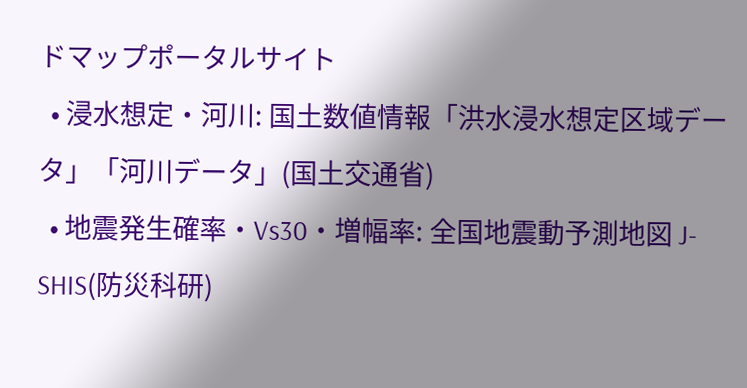ドマップポータルサイト
  • 浸水想定・河川: 国土数値情報「洪水浸水想定区域データ」「河川データ」(国土交通省)
  • 地震発生確率・Vs30・増幅率: 全国地震動予測地図 J-SHIS(防災科研)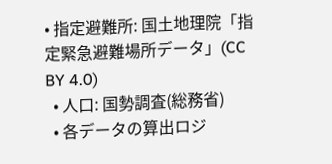• 指定避難所: 国土地理院「指定緊急避難場所データ」(CC BY 4.0)
  • 人口: 国勢調査(総務省)
  • 各データの算出ロジ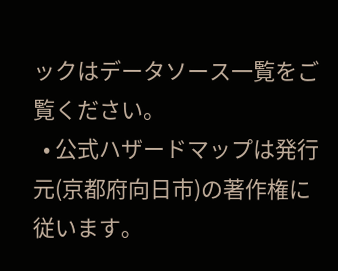ックはデータソース一覧をご覧ください。
  • 公式ハザードマップは発行元(京都府向日市)の著作権に従います。